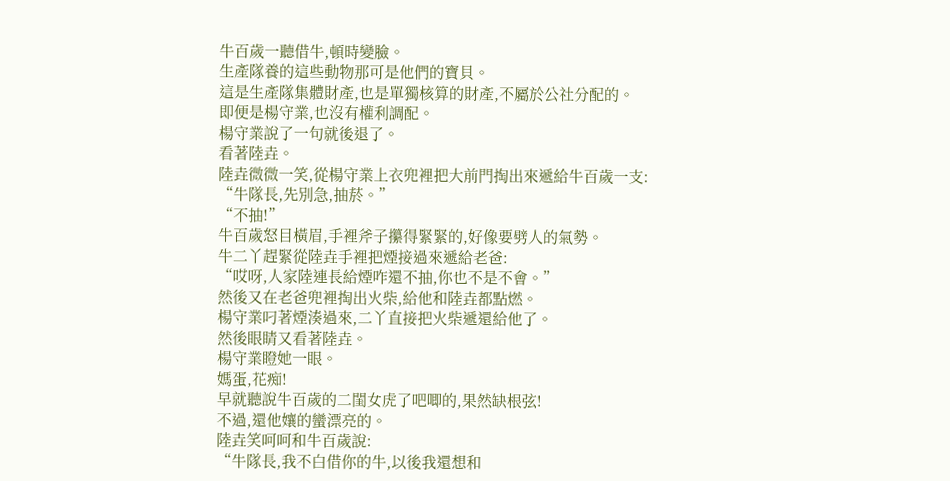牛百歲一聽借牛,頓時變臉。
生產隊養的這些動物那可是他們的寶貝。
這是生產隊集體財產,也是單獨核算的財產,不屬於公社分配的。
即便是楊守業,也沒有權利調配。
楊守業說了一句就後退了。
看著陸垚。
陸垚微微一笑,從楊守業上衣兜裡把大前門掏出來遞給牛百歲一支:
“牛隊長,先別急,抽菸。”
“不抽!”
牛百歲怒目橫眉,手裡斧子攥得緊緊的,好像要劈人的氣勢。
牛二丫趕緊從陸垚手裡把煙接過來遞給老爸:
“哎呀,人家陸連長給煙咋還不抽,你也不是不會。”
然後又在老爸兜裡掏出火柴,給他和陸垚都點燃。
楊守業叼著煙湊過來,二丫直接把火柴遞還給他了。
然後眼睛又看著陸垚。
楊守業瞪她一眼。
媽蛋,花痴!
早就聽說牛百歲的二閨女虎了吧唧的,果然缺根弦!
不過,還他孃的蠻漂亮的。
陸垚笑呵呵和牛百歲說:
“牛隊長,我不白借你的牛,以後我還想和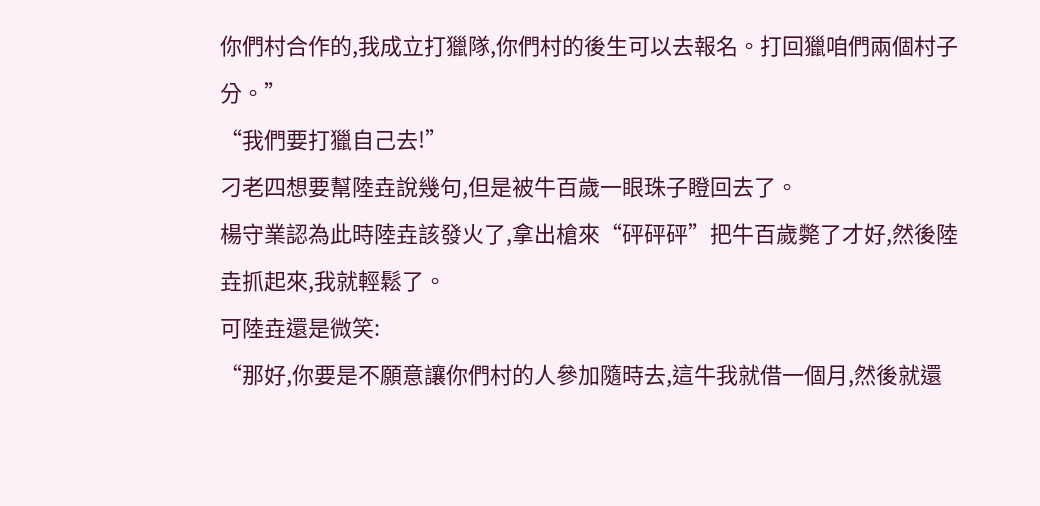你們村合作的,我成立打獵隊,你們村的後生可以去報名。打回獵咱們兩個村子分。”
“我們要打獵自己去!”
刁老四想要幫陸垚說幾句,但是被牛百歲一眼珠子瞪回去了。
楊守業認為此時陸垚該發火了,拿出槍來“砰砰砰”把牛百歲斃了才好,然後陸垚抓起來,我就輕鬆了。
可陸垚還是微笑:
“那好,你要是不願意讓你們村的人參加隨時去,這牛我就借一個月,然後就還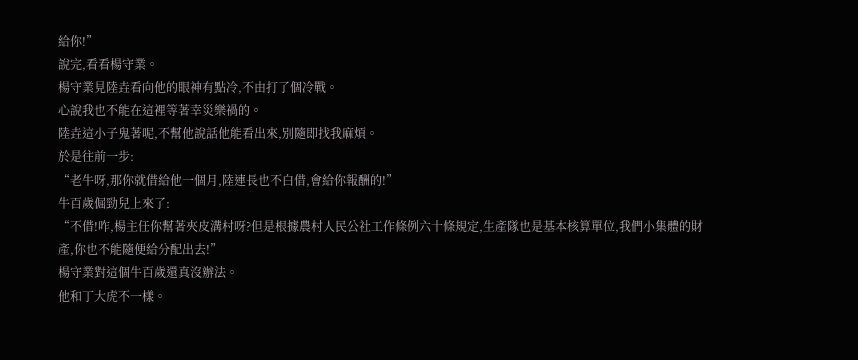給你!”
說完,看看楊守業。
楊守業見陸垚看向他的眼神有點冷,不由打了個冷戰。
心說我也不能在這裡等著幸災樂禍的。
陸垚這小子鬼著呢,不幫他說話他能看出來,別隨即找我麻煩。
於是往前一步:
“老牛呀,那你就借給他一個月,陸連長也不白借,會給你報酬的!”
牛百歲倔勁兒上來了:
“不借!咋,楊主任你幫著夾皮溝村呀?但是根據農村人民公社工作條例六十條規定,生產隊也是基本核算單位,我們小集體的財產,你也不能隨便給分配出去!”
楊守業對這個牛百歲還真沒辦法。
他和丁大虎不一樣。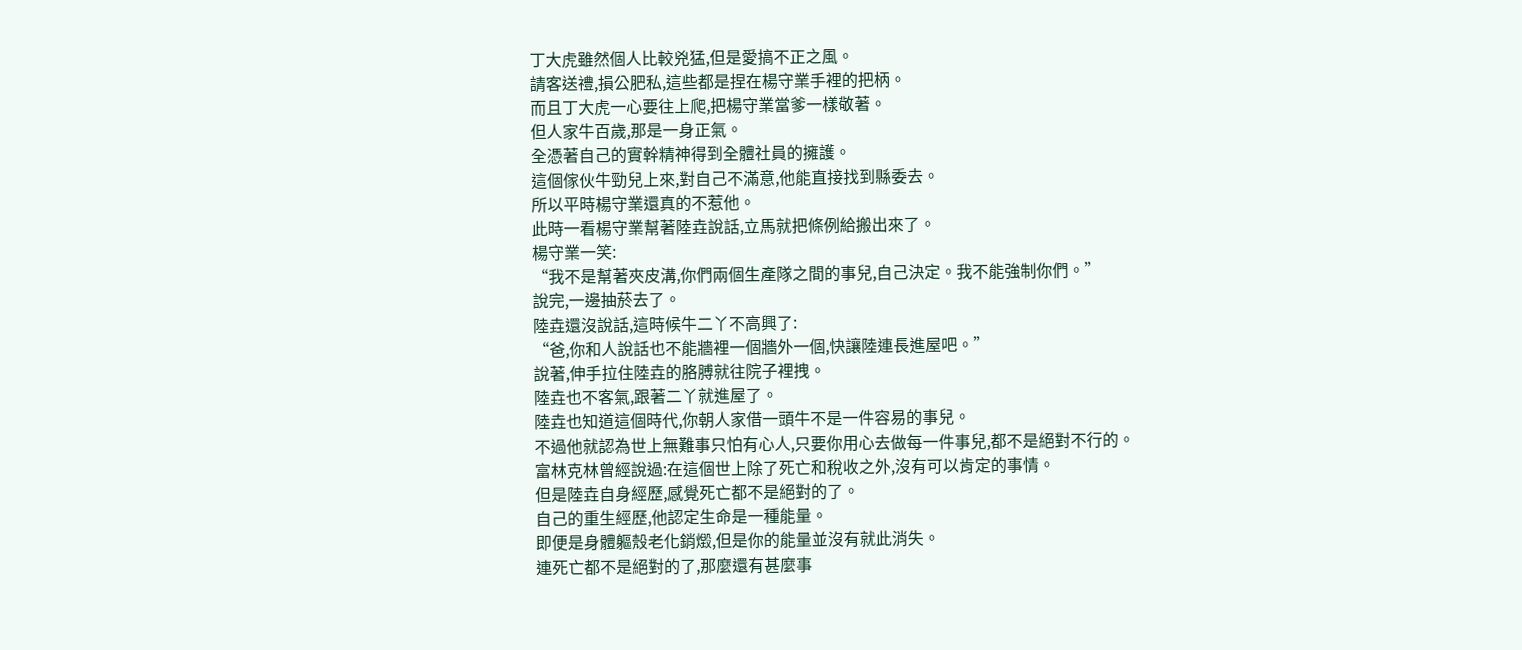丁大虎雖然個人比較兇猛,但是愛搞不正之風。
請客送禮,損公肥私,這些都是捏在楊守業手裡的把柄。
而且丁大虎一心要往上爬,把楊守業當爹一樣敬著。
但人家牛百歲,那是一身正氣。
全憑著自己的實幹精神得到全體社員的擁護。
這個傢伙牛勁兒上來,對自己不滿意,他能直接找到縣委去。
所以平時楊守業還真的不惹他。
此時一看楊守業幫著陸垚說話,立馬就把條例給搬出來了。
楊守業一笑:
“我不是幫著夾皮溝,你們兩個生產隊之間的事兒,自己決定。我不能強制你們。”
說完,一邊抽菸去了。
陸垚還沒說話,這時候牛二丫不高興了:
“爸,你和人說話也不能牆裡一個牆外一個,快讓陸連長進屋吧。”
說著,伸手拉住陸垚的胳膊就往院子裡拽。
陸垚也不客氣,跟著二丫就進屋了。
陸垚也知道這個時代,你朝人家借一頭牛不是一件容易的事兒。
不過他就認為世上無難事只怕有心人,只要你用心去做每一件事兒,都不是絕對不行的。
富林克林曾經說過:在這個世上除了死亡和稅收之外,沒有可以肯定的事情。
但是陸垚自身經歷,感覺死亡都不是絕對的了。
自己的重生經歷,他認定生命是一種能量。
即便是身體軀殼老化銷燬,但是你的能量並沒有就此消失。
連死亡都不是絕對的了,那麼還有甚麼事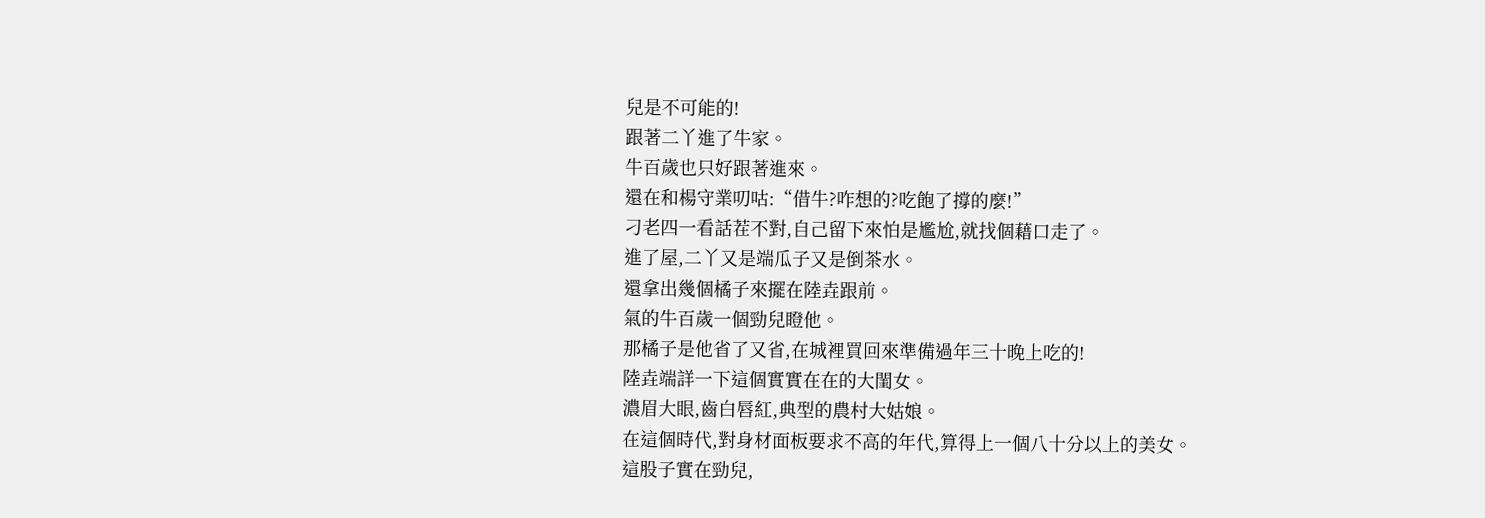兒是不可能的!
跟著二丫進了牛家。
牛百歲也只好跟著進來。
還在和楊守業叨咕:“借牛?咋想的?吃飽了撐的麼!”
刁老四一看話茬不對,自己留下來怕是尷尬,就找個藉口走了。
進了屋,二丫又是端瓜子又是倒茶水。
還拿出幾個橘子來擺在陸垚跟前。
氣的牛百歲一個勁兒瞪他。
那橘子是他省了又省,在城裡買回來準備過年三十晚上吃的!
陸垚端詳一下這個實實在在的大閨女。
濃眉大眼,齒白唇紅,典型的農村大姑娘。
在這個時代,對身材面板要求不高的年代,算得上一個八十分以上的美女。
這股子實在勁兒,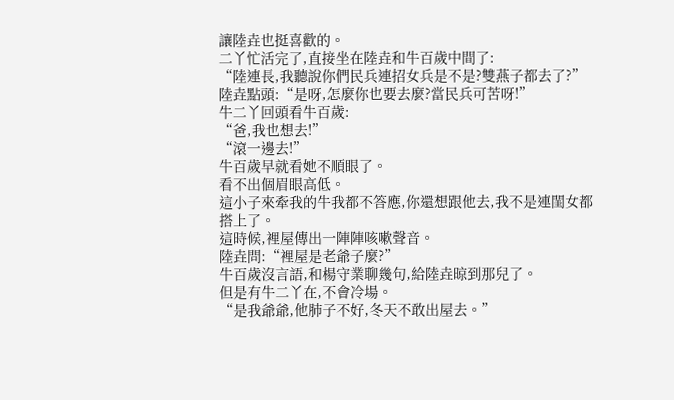讓陸垚也挺喜歡的。
二丫忙活完了,直接坐在陸垚和牛百歲中間了:
“陸連長,我聽說你們民兵連招女兵是不是?雙燕子都去了?”
陸垚點頭:“是呀,怎麼你也要去麼?當民兵可苦呀!”
牛二丫回頭看牛百歲:
“爸,我也想去!”
“滾一邊去!”
牛百歲早就看她不順眼了。
看不出個眉眼高低。
這小子來牽我的牛我都不答應,你還想跟他去,我不是連閨女都搭上了。
這時候,裡屋傳出一陣陣咳嗽聲音。
陸垚問:“裡屋是老爺子麼?”
牛百歲沒言語,和楊守業聊幾句,給陸垚晾到那兒了。
但是有牛二丫在,不會冷場。
“是我爺爺,他肺子不好,冬天不敢出屋去。”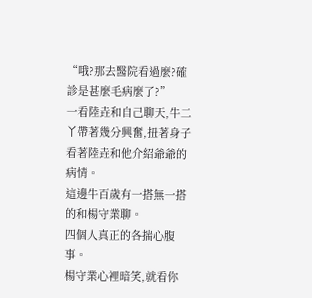“哦?那去醫院看過麼?確診是甚麼毛病麼了?”
一看陸垚和自己聊天,牛二丫帶著幾分興奮,扭著身子看著陸垚和他介紹爺爺的病情。
這邊牛百歲有一搭無一搭的和楊守業聊。
四個人真正的各揣心腹事。
楊守業心裡暗笑,就看你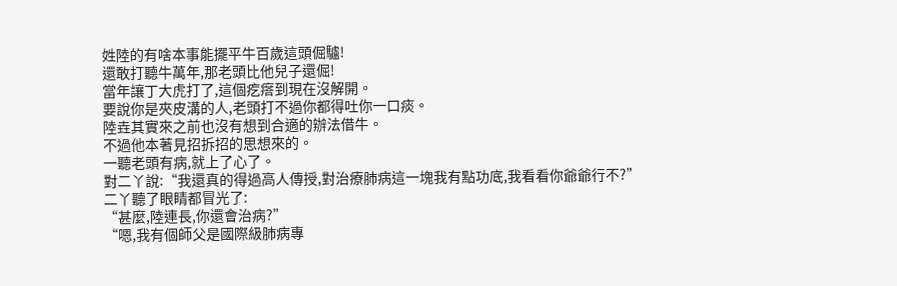姓陸的有啥本事能擺平牛百歲這頭倔驢!
還敢打聽牛萬年,那老頭比他兒子還倔!
當年讓丁大虎打了,這個疙瘩到現在沒解開。
要說你是夾皮溝的人,老頭打不過你都得吐你一口痰。
陸垚其實來之前也沒有想到合適的辦法借牛。
不過他本著見招拆招的思想來的。
一聽老頭有病,就上了心了。
對二丫說:“我還真的得過高人傳授,對治療肺病這一塊我有點功底,我看看你爺爺行不?”
二丫聽了眼睛都冒光了:
“甚麼,陸連長,你還會治病?”
“嗯,我有個師父是國際級肺病專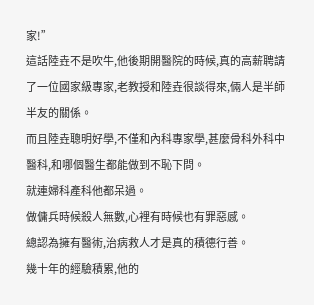家!”
這話陸垚不是吹牛,他後期開醫院的時候,真的高薪聘請了一位國家級專家,老教授和陸垚很談得來,倆人是半師半友的關係。
而且陸垚聰明好學,不僅和內科專家學,甚麼骨科外科中醫科,和哪個醫生都能做到不恥下問。
就連婦科產科他都呆過。
做傭兵時候殺人無數,心裡有時候也有罪惡感。
總認為擁有醫術,治病救人才是真的積德行善。
幾十年的經驗積累,他的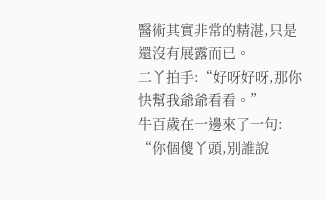醫術其實非常的精湛,只是還沒有展露而已。
二丫拍手:“好呀好呀,那你快幫我爺爺看看。”
牛百歲在一邊來了一句:
“你個傻丫頭,別誰說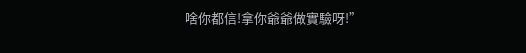啥你都信!拿你爺爺做實驗呀!”